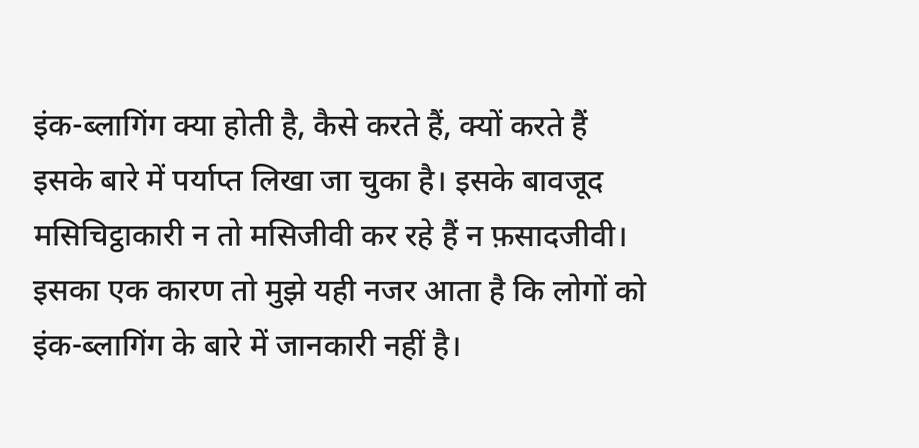इंक-ब्लागिंग क्या होती है, कैसे करते हैं, क्यों करते हैं इसके बारे में पर्याप्त लिखा जा चुका है। इसके बावजूद मसिचिट्ठाकारी न तो मसिजीवी कर रहे हैं न फ़सादजीवी। इसका एक कारण तो मुझे यही नजर आता है कि लोगों को इंक-ब्लागिंग के बारे में जानकारी नहीं है।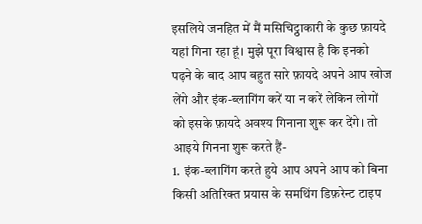इसलिये जनहित में मैं मसिचिट्ठाकारी के कुछ फ़ायदे यहां गिना रहा हूं। मुझे पूरा विश्वास है कि इनको पढ़ने के बाद आप बहुत सारे फ़ायदे अपने आप खोज लेंगे और इंक-ब्लागिंग करें या न करें लेकिन लोगों को इसके फ़ायदे अवश्य गिनाना शुरू कर देंगे। तो आइये गिनना शुरू करते हैं-
1. इंक-ब्लागिंग करते हुये आप अपने आप को बिना किसी अतिरिक्त प्रयास के समथिंग डिफ़रेन्ट टाइप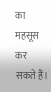का महसूस कर सकते हैं।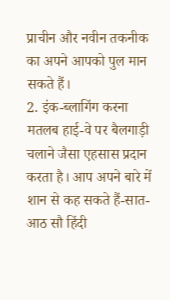प्राचीन और नवीन तकनीक का अपने आपको पुल मान सकते हैं।
2. इंक-ब्लागिंग करना मतलब हाई-वे पर बैलगाड़ी चलाने जैसा एहसास प्रदान करता है। आप अपने बारे में शान से कह सकते हैं-सात-आठ सौ हिंदी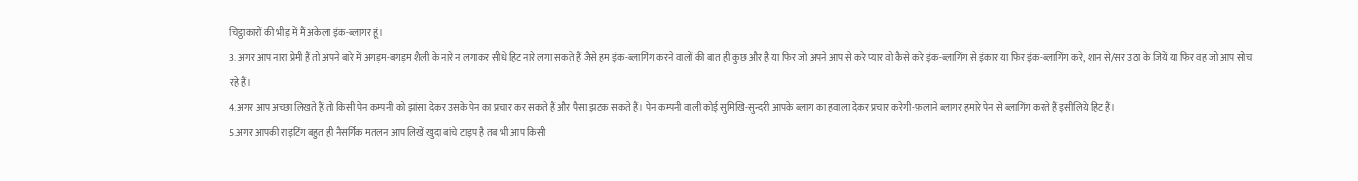चिट्ठाकारों की भीड़ में मैं अकेला इंक-ब्लागर हूं।
3. अगर आप नारा प्रेमी हैं तो अपने बारे में अगड़म-बगड़म शैली के नारे न लगाकर सीधे हिट नारे लगा सकते हैं जैसे हम इंक-ब्लागिंग करने वालों की बात ही कुछ और है या फिर जो अपने आप से करे प्यार वो कैसे करे इंक-ब्लागिंग से इंकार या फिर इंक-ब्लागिंग करे, शान से/सर उठा के जियें या फिर वह जो आप सोच रहे हैं।
4.अगर आप अच्छा लिखते हैं तो किसी पेन कम्पनी को झांसा देकर उसके पेन का प्रचार कर सकते हैं और पैसा झटक सकते हैं। पेन कम्पनी वाली कोई सुमिखि-सुन्दरी आपके ब्लाग का हवाला देकर प्रचार करेगी-फ़लाने ब्लागर हमारे पेन से ब्लागिंग करते हैं इसीलिये हिट हैं।
5.अगर आपकी राइटिंग बहुत ही नैसर्गिक मतलन आप लिखें खुदा बांचे टाइप है तब भी आप किसी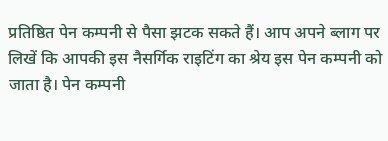प्रतिष्ठित पेन कम्पनी से पैसा झटक सकते हैं। आप अपने ब्लाग पर लिखें कि आपकी इस नैसर्गिक राइटिंग का श्रेय इस पेन कम्पनी को जाता है। पेन कम्पनी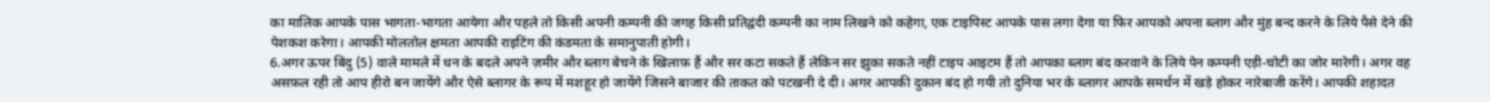का मालिक आपके पास भागता-भागता आयेगा और पहले तो किसी अपनी कम्पनी की जगह किसी प्रतिद्वंदी कम्पनी का नाम लिखने को कहेगा, एक टाइपिस्ट आपके पास लगा देगा या फिर आपको अपना ब्लाग और मुंह बन्द करने के लिये पैसे देने की पेशकश करेगा। आपकी मोलतोल क्षमता आपकी राइटिंग की कंडमता के समानुपाती होगी।
6.अगर ऊपर बिंदु (5) वाले मामले में धन के बदले अपने ज़मीर और ब्लाग बेचने के खिलाफ़ हैं और सर कटा सकते हैं लेकिन सर झुका सकते नहीं टाइप आइटम हैं तो आपका ब्लाग बंद करवाने के लिये पेन कम्पनी एड़ी-चोटी का जोर मारेगी। अगर वह असफ़ल रही तो आप हीरो बन जायेंगे और ऐसे ब्लागर के रूप में मशहूर हो जायेंगे जिसने बाजार की ताकत को पटखनी दे दी। अगर आपकी दुकान बंद हो गयी तो दुनिया भर के ब्लागर आपके समर्थन में खड़े होकर नारेबाजी करेंगे। आपकी शहादत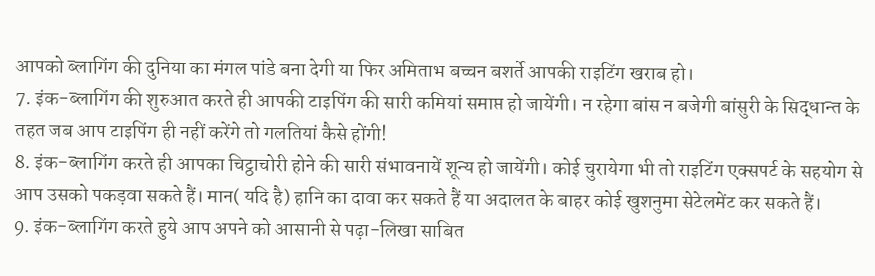आपको ब्लागिंग की दुनिया का मंगल पांडे बना देगी या फिर अमिताभ बच्चन बशर्ते आपकी राइटिंग खराब हो।
7. इंक-ब्लागिंग की शुरुआत करते ही आपकी टाइपिंग की सारी कमियां समाप्त हो जायेंगी। न रहेगा बांस न बजेगी बांसुरी के सिद्धान्त के तहत जब आप टाइपिंग ही नहीं करेंगे तो गलतियां कैसे होंगी!
8. इंक-ब्लागिंग करते ही आपका चिट्ठाचोरी होने की सारी संभावनायें शून्य हो जायेंगी। कोई चुरायेगा भी तो राइटिंग एक्सपर्ट के सहयोग से आप उसको पकड़वा सकते हैं। मान( यदि है) हानि का दावा कर सकते हैं या अदालत के बाहर कोई खुशनुमा सेटेलमेंट कर सकते हैं।
9. इंक-ब्लागिंग करते हुये आप अपने को आसानी से पढ़ा-लिखा साबित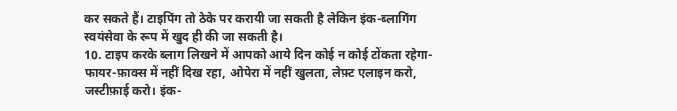कर सकते हैं। टाइपिंग तो ठेके पर करायी जा सकती है लेकिन इंक-ब्लागिंग स्वयंसेवा के रूप में खुद ही की जा सकती है।
10. टाइप करके ब्लाग लिखने में आपको आये दिन कोई न कोई टोंकता रहेगा- फायर-फ़ाक्स में नहीं दिख रहा, ओपेरा में नहीं खुलता, लेफ़्ट एलाइन करो, जस्टीफ़ाई करो। इंक-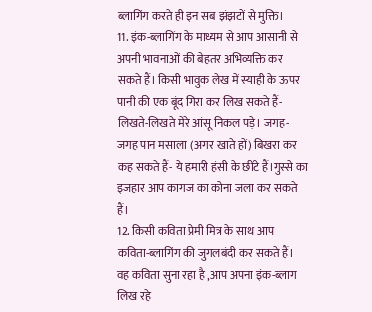ब्लागिंग करते ही इन सब झंझटों से मुक्ति।
11. इंक-ब्लागिंग के माध्यम से आप आसानी से अपनी भावनाओं की बेहतर अभिव्यक्ति कर सकते हैं। किसी भावुक लेख में स्याही के ऊपर पानी की एक बूंद गिरा कर लिख सकते हैं- लिखते-लिखते मेरे आंसू निकल पड़े। जगह-जगह पान मसाला (अगर खाते हों) बिखरा कर कह सकते हैं- ये हमारी हंसी के छींटे हैं।गुस्से का इजहार आप कागज का कोना जला कर सकते हैं।
12. किसी कविता प्रेमी मित्र के साथ आप कविता-ब्लागिंग की जुगलबंदी कर सकते हैं। वह कविता सुना रहा है ,आप अपना इंक-ब्लाग लिख रहे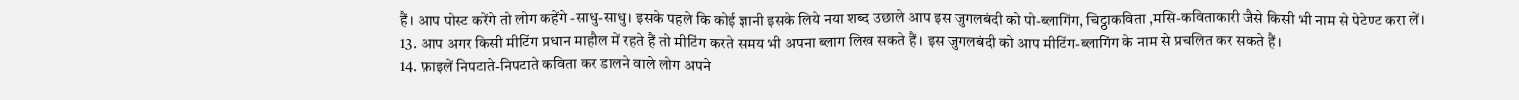हैं। आप पोस्ट करेंगे तो लोग कहेंगे -साधु-साधु। इसके पहले कि कोई ज्ञानी इसके लिये नया शब्द उछाले आप इस जुगलबंदी को पो-ब्लागिंग, चिट्ठाकविता ,मसि-कविताकारी जैसे किसी भी नाम से पेटेण्ट करा लें।
13. आप अगर किसी मीटिंग प्रधान माहौल में रहते हैं तो मीटिंग करते समय भी अपना ब्लाग लिख सकते हैं। इस जुगलबंदी को आप मीटिंग-ब्लागिंग के नाम से प्रचलित कर सकते हैं।
14. फ़ाइलें निपटाते-निपटाते कविता कर डालने वाले लोग अपने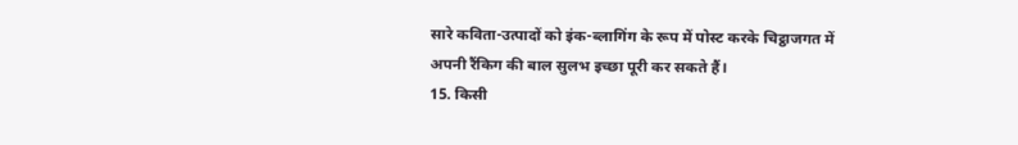सारे कविता-उत्पादों को इंक-ब्लागिंग के रूप में पोस्ट करके चिट्ठाजगत में अपनी रैंकिग की बाल सुलभ इच्छा पूरी कर सकते हैं।
15. किसी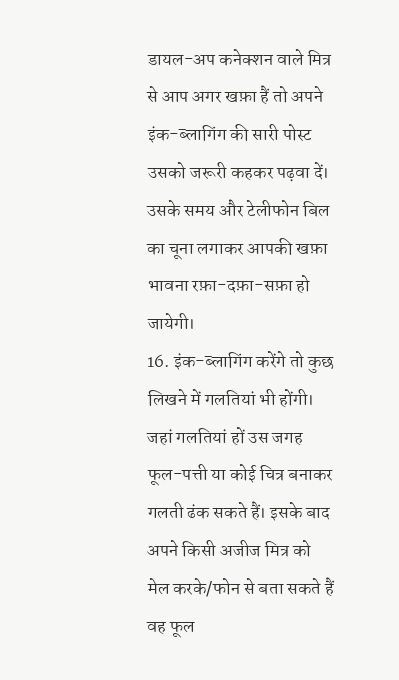डायल-अप कनेक्शन वाले मित्र से आप अगर खफ़ा हैं तो अपने इंक-ब्लागिंग की सारी पोस्ट उसको जरूरी कहकर पढ़वा दें। उसके समय और टेलीफोन बिल का चूना लगाकर आपकी खफ़ा भावना रफ़ा-दफ़ा-सफ़ा हो जायेगी।
16. इंक-ब्लागिंग करेंगे तो कुछ लिखने में गलतियां भी होंगी। जहां गलतियां हों उस जगह फूल-पत्ती या कोई चित्र बनाकर गलती ढंक सकते हैं। इसके बाद अपने किसी अजीज मित्र को मेल करके/फोन से बता सकते हैं वह फूल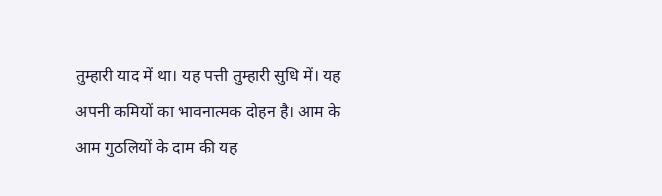तुम्हारी याद में था। यह पत्ती तुम्हारी सुधि में। यह अपनी कमियों का भावनात्मक दोहन है। आम के आम गुठलियों के दाम की यह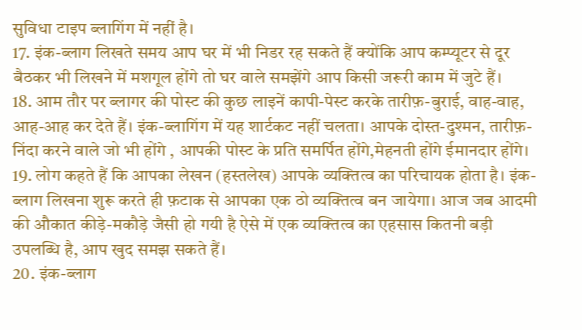सुविधा टाइप ब्लागिंग में नहीं है।
17. इंक-ब्लाग लिखते समय आप घर में भी निडर रह सकते हैं क्योंकि आप कम्प्यूटर से दूर बैठकर भी लिखने में मशगूल होंगे तो घर वाले समझेंगे आप किसी जरूरी काम में जुटे हैं।
18. आम तौर पर ब्लागर की पोस्ट की कुछ लाइनें कापी-पेस्ट करके तारीफ़-बुराई, वाह-वाह, आह-आह कर देते हैं। इंक-ब्लागिंग में यह शार्टकट नहीं चलता। आपके दोस्त-दुश्मन, तारीफ़-निंदा करने वाले जो भी होंगे , आपकी पोस्ट के प्रति समर्पित होंगे,मेहनती होंगे ईमानदार होंगे।
19. लोग कहते हैं कि आपका लेखन (हस्तलेख) आपके व्यक्तित्व का परिचायक होता है। इंक-ब्लाग लिखना शुरू करते ही फ़टाक से आपका एक ठो व्यक्तित्व बन जायेगा। आज जब आदमी की औकात कीड़े-मकौड़े जैसी हो गयी है ऐसे में एक व्यक्तित्व का एहसास कितनी बड़ी उपलब्धि है, आप खुद समझ सकते हैं।
20. इंक-ब्लाग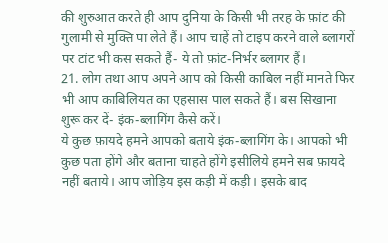की शुरुआत करते ही आप दुनिया के किसी भी तरह के फ़ांट की गुलामी से मुक्ति पा लेते हैं। आप चाहें तो टाइप करने वाले ब्लागरों पर टांट भी कस सकते हैं- ये तो फ़ांट-निर्भर ब्लागर हैं।
21. लोग तथा आप अपने आप को किसी काबिल नहीं मानते फिर भी आप काबिलियत का एहसास पाल सकते हैं। बस सिखाना शुरू कर दें- इंक-ब्लागिंग कैसे करें।
ये कुछ फ़ायदे हमने आपको बताये इंक-ब्लागिंग के। आपको भी कुछ पता होंगे और बताना चाहते होंगे इसीलिये हमने सब फ़ायदे नहीं बताये। आप जोड़िय इस कड़ी में कड़ी। इसके बाद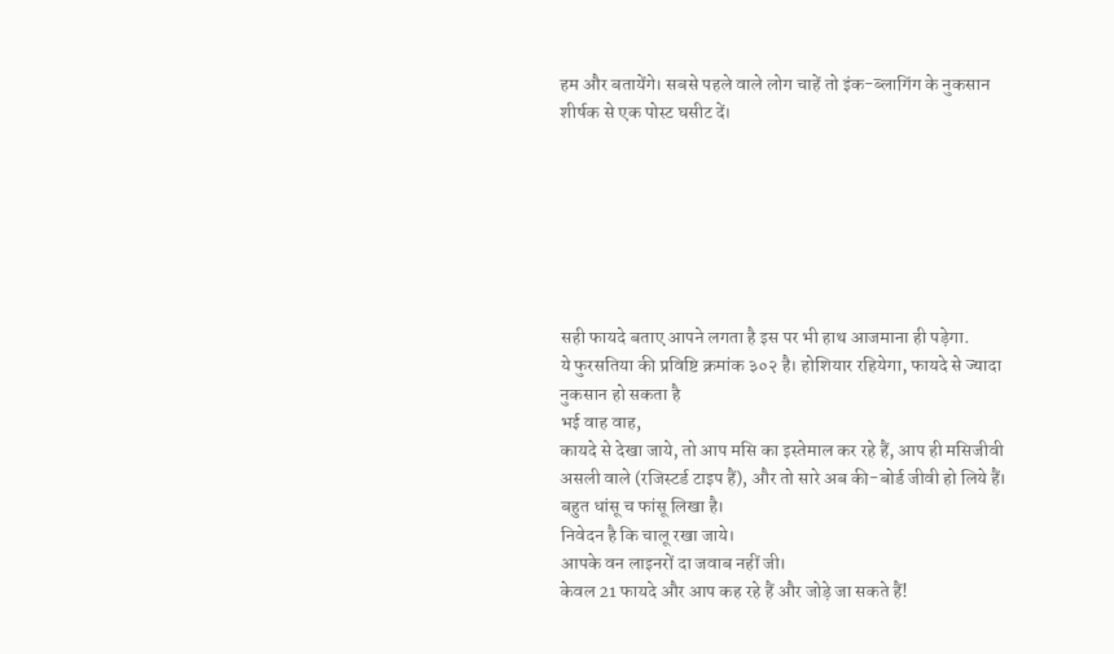हम और बतायेंगे। सबसे पहले वाले लोग चाहें तो इंक-ब्लागिंग के नुकसान शीर्षक से एक पोस्ट घसीट दें।







सही फायदे बताए आपने लगता है इस पर भी हाथ आजमाना ही पड़ेगा.
ये फुरसतिया की प्रविष्टि क्रमांक ३०२ है। होशियार रहियेगा, फायदे से ज्यादा नुकसान हो सकता है
भई वाह वाह,
कायदे से देखा जाये, तो आप मसि का इस्तेमाल कर रहे हैं, आप ही मसिजीवी असली वाले (रजिस्टर्ड टाइप हैं), और तो सारे अब की-बोर्ड जीवी हो लिये हैं।
बहुत धांसू च फांसू लिखा है।
निवेदन है कि चालू रखा जाये।
आपके वन लाइनरों दा जवाब नहीं जी।
केवल 21 फायदे और आप कह रहे हैं और जोड़े जा सकते हैं!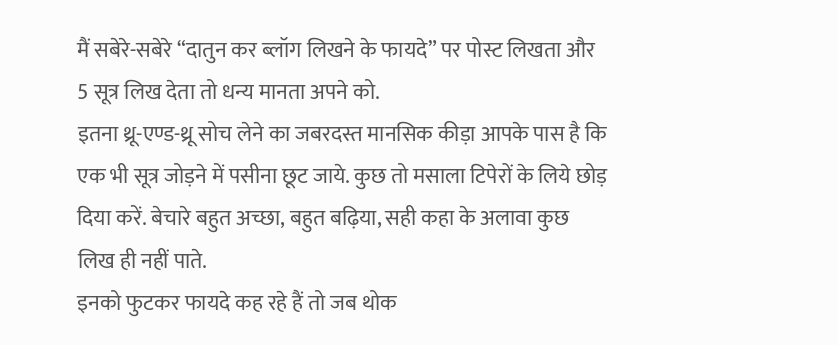मैं सबेरे-सबेरे “दातुन कर ब्लॉग लिखने के फायदे” पर पोस्ट लिखता और 5 सूत्र लिख देता तो धन्य मानता अपने को.
इतना थ्रू-एण्ड-थ्रू सोच लेने का जबरदस्त मानसिक कीड़ा आपके पास है कि एक भी सूत्र जोड़ने में पसीना छूट जाये. कुछ तो मसाला टिपेरों के लिये छोड़ दिया करें. बेचारे बहुत अच्छा, बहुत बढ़िया, सही कहा के अलावा कुछ लिख ही नहीं पाते.
इनको फुटकर फायदे कह रहे हैं तो जब थोक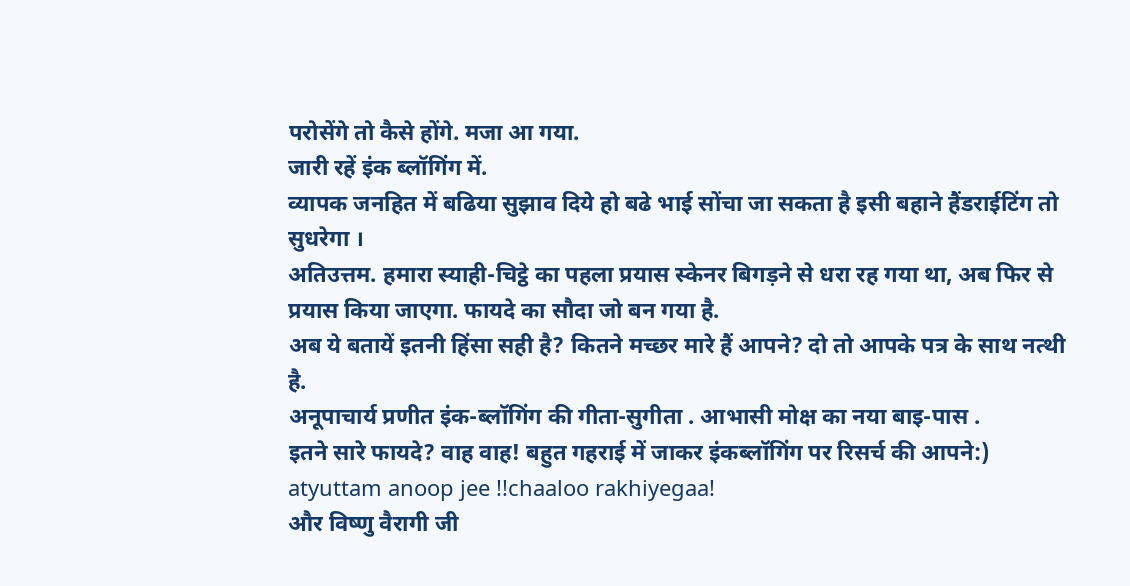परोसेंगे तो कैसे होंगे. मजा आ गया.
जारी रहें इंक ब्लॉगिंग में.
व्यापक जनहित में बढिया सुझाव दिये हो बढे भाई सोंचा जा सकता है इसी बहाने हैंडराईटिंग तो सुधरेगा ।
अतिउत्तम. हमारा स्याही-चिट्ठे का पहला प्रयास स्केनर बिगड़ने से धरा रह गया था, अब फिर से प्रयास किया जाएगा. फायदे का सौदा जो बन गया है.
अब ये बतायें इतनी हिंसा सही है? कितने मच्छर मारे हैं आपने? दो तो आपके पत्र के साथ नत्थी है.
अनूपाचार्य प्रणीत इंक-ब्लॉगिंग की गीता-सुगीता . आभासी मोक्ष का नया बाइ-पास .
इतने सारे फायदे? वाह वाह! बहुत गहराई में जाकर इंकब्लॉगिंग पर रिसर्च की आपने:)
atyuttam anoop jee !!chaaloo rakhiyegaa!
और विष्णु वैरागी जी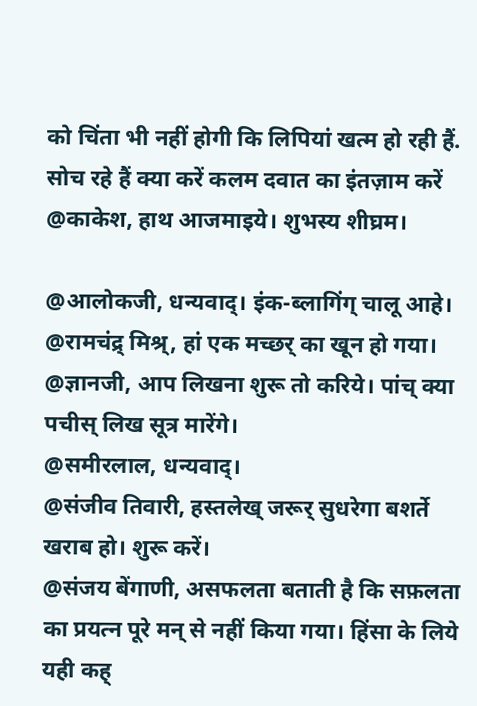को चिंता भी नहीं होगी कि लिपियां खत्म हो रही हैं.
सोच रहे हैं क्या करें कलम दवात का इंतज़ाम करें
@काकेश, हाथ आजमाइये। शुभस्य शीघ्रम।

@आलोकजी, धन्यवाद्। इंक-ब्लागिंग् चालू आहे।
@रामचंद्र् मिश्र्, हां एक मच्छर् का खून हो गया।
@ज्ञानजी, आप लिखना शुरू तो करिये। पांच् क्या पचीस् लिख सूत्र मारेंगे।
@समीरलाल, धन्यवाद्।
@संजीव तिवारी, हस्तलेख् जरूर् सुधरेगा बशर्ते खराब हो। शुरू करें।
@संजय बेंगाणी, असफलता बताती है कि सफ़लता का प्रयत्न पूरे मन् से नहीं किया गया। हिंसा के लिये यही कह्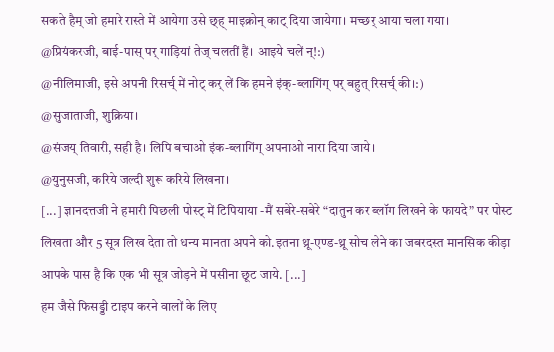सकते हैम् जो हमारे रास्ते में आयेगा उसे छ्ह् माइक्रोन् काट् दिया जायेगा। मच्छर् आया चला गया।
@प्रियंकरजी, बाई-पास् पर् गाड़ियां तेज् चलतीं हैं। आइये चलें न्!:)
@नीलिमाजी, इसे अपनी रिसर्च् में नोट् कर् लें कि हमने इंक्-ब्लागिंग् पर् बहुत् रिसर्च् की।:)
@सुजाताजी, शुक्रिया।
@संजय् तिवारी, सही है। लिपि बचाओ इंक-ब्लागिंग् अपनाओ नारा दिया जाये।
@युनुसजी, करिये जल्दी शुरू करिये लिखना।
[...] ज्ञानदत्तजी ने हमारी पिछली पोस्ट् में टिपियाया -मैं सबेरे-सबेरे “दातुन कर ब्लॉग लिखने के फायदे” पर पोस्ट लिखता और 5 सूत्र लिख देता तो धन्य मानता अपने को.इतना थ्रू-एण्ड-थ्रू सोच लेने का जबरदस्त मानसिक कीड़ा आपके पास है कि एक भी सूत्र जोड़ने में पसीना छूट जाये. [...]
हम जैसे फिसड्डी टाइप करने वालों के लिए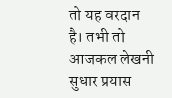तो यह वरदान है। तभी तो आजकल लेखनी सुधार प्रयास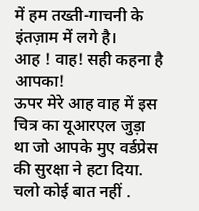में हम तख्ती-गाचनी के इंतज़ाम में लगे है।
आह ! वाह! सही कहना है आपका!
ऊपर मेरे आह वाह में इस चित्र का यूआरएल जुड़ा था जो आपके मुए वर्डप्रेस की सुरक्षा ने हटा दिया. चलो कोई बात नहीं .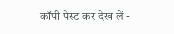कॉपी पेस्ट कर देख लें -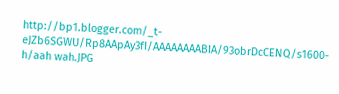http://bp1.blogger.com/_t-eJZb6SGWU/Rp8AApAy3fI/AAAAAAAABIA/93obrDcCENQ/s1600-h/aah wah.JPG